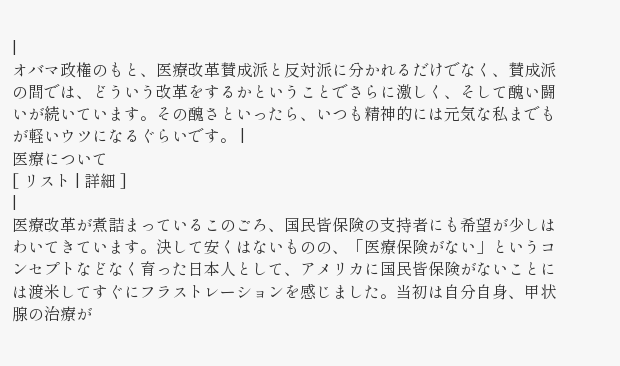|
オバマ政権のもと、医療改革賛成派と反対派に分かれるだけでなく、賛成派の間では、どういう改革をするかということでさらに激しく、そして醜い闘いが続いています。その醜さといったら、いつも精神的には元気な私までもが軽いウツになるぐらいです。 |
医療について
[ リスト | 詳細 ]
|
医療改革が煮詰まっているこのごろ、国民皆保険の支持者にも希望が少しはわいてきています。決して安くはないものの、「医療保険がない」というコンセプトなどなく育った日本人として、アメリカに国民皆保険がないことには渡米してすぐにフラストレーションを感じました。当初は自分自身、甲状腺の治療が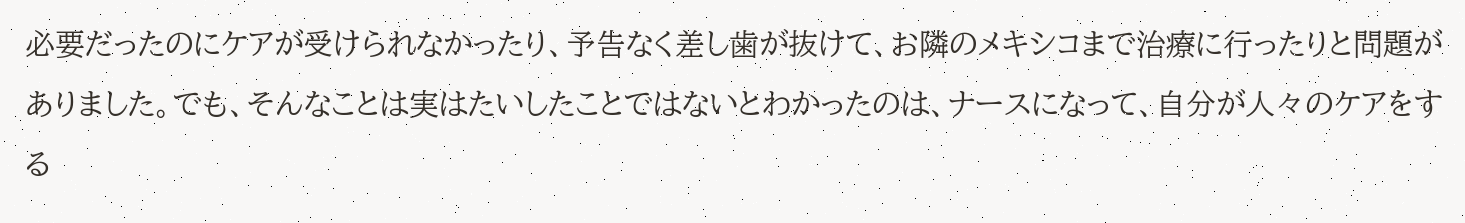必要だったのにケアが受けられなかったり、予告なく差し歯が抜けて、お隣のメキシコまで治療に行ったりと問題がありました。でも、そんなことは実はたいしたことではないとわかったのは、ナースになって、自分が人々のケアをする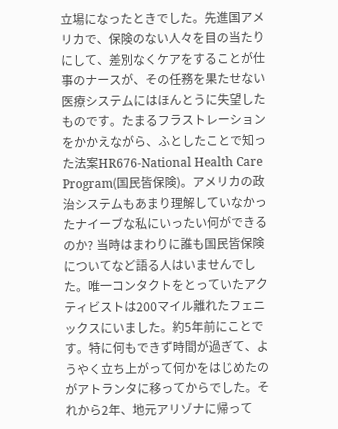立場になったときでした。先進国アメリカで、保険のない人々を目の当たりにして、差別なくケアをすることが仕事のナースが、その任務を果たせない医療システムにはほんとうに失望したものです。たまるフラストレーションをかかえながら、ふとしたことで知った法案HR676-National Health Care Program(国民皆保険)。アメリカの政治システムもあまり理解していなかったナイーブな私にいったい何ができるのか? 当時はまわりに誰も国民皆保険についてなど語る人はいませんでした。唯一コンタクトをとっていたアクティビストは200マイル離れたフェニックスにいました。約5年前にことです。特に何もできず時間が過ぎて、ようやく立ち上がって何かをはじめたのがアトランタに移ってからでした。それから2年、地元アリゾナに帰って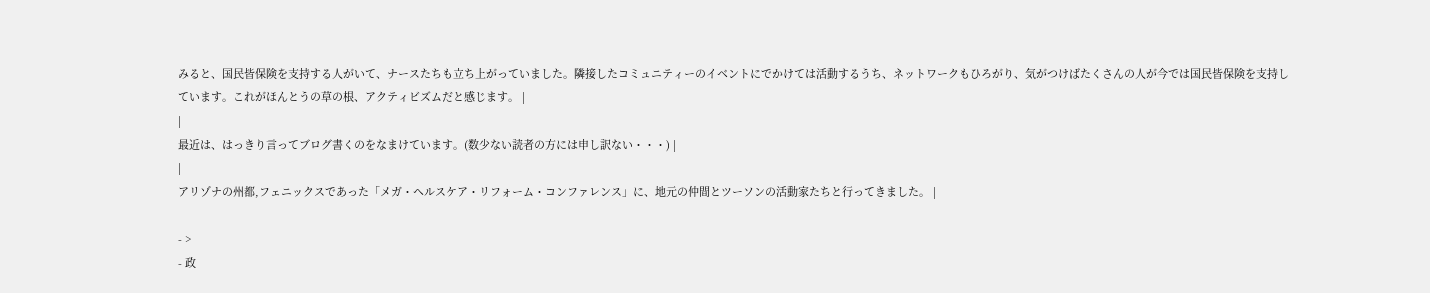みると、国民皆保険を支持する人がいて、ナースたちも立ち上がっていました。隣接したコミュニティーのイベントにでかけては活動するうち、ネットワークもひろがり、気がつけばたくさんの人が今では国民皆保険を支持しています。これがほんとうの草の根、アクティビズムだと感じます。 |
|
最近は、はっきり言ってブログ書くのをなまけています。(数少ない読者の方には申し訳ない・・・) |
|
アリゾナの州都,フェニックスであった「メガ・ヘルスケア・リフォーム・コンファレンス」に、地元の仲間とツーソンの活動家たちと行ってきました。 |

- >
- 政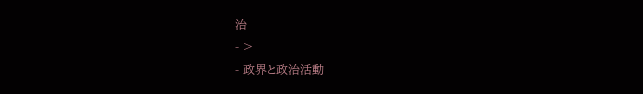治
- >
- 政界と政治活動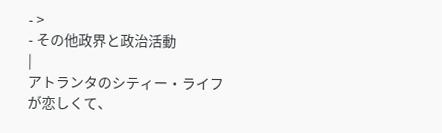- >
- その他政界と政治活動
|
アトランタのシティー・ライフが恋しくて、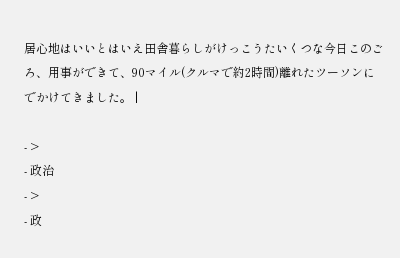居心地はいいとはいえ田舎暮らしがけっこうたいくつな今日このごろ、用事ができて、90マイル(クルマで約2時間)離れたツーソンにでかけてきました。 |

- >
- 政治
- >
- 政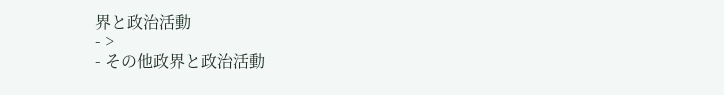界と政治活動
- >
- その他政界と政治活動